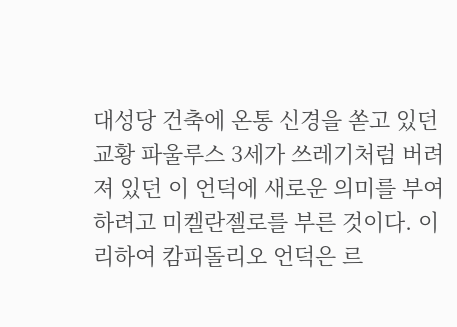대성당 건축에 온통 신경을 쏟고 있던 교황 파울루스 3세가 쓰레기처럼 버려져 있던 이 언덕에 새로운 의미를 부여하려고 미켈란젤로를 부른 것이다. 이리하여 캄피돌리오 언덕은 르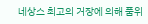네상스 최고의 거장에 의해 품위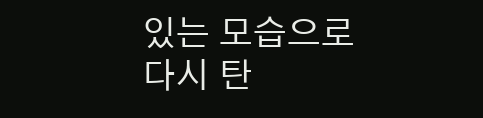있는 모습으로 다시 탄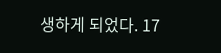생하게 되었다. 17